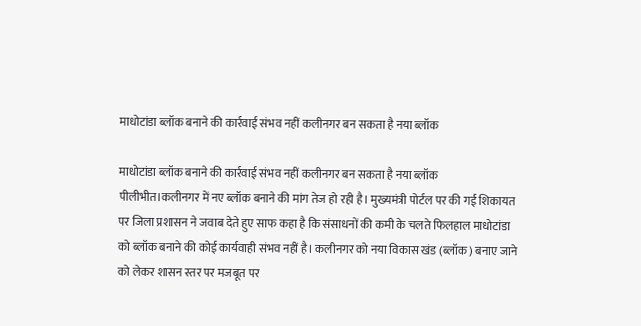माधोटांडा ब्लॉक बनाने की कार्रवाई संभव नहीं कलीनगर बन सकता है नया ब्लॉक

माधोटांडा ब्लॉक बनाने की कार्रवाई संभव नहीं कलीनगर बन सकता है नया ब्लॉक
पीलीभीत।कलीनगर में नए ब्लॉक बनाने की मांग तेज हो रही है। मुख्यमंत्री पोर्टल पर की गई शिकायत पर जिला प्रशासन ने जवाब देते हुए साफ कहा है कि संसाधनों की कमी के चलते फिलहाल माधोटांडा को ब्लॉक बनाने की कोई कार्यवाही संभव नहीं है। कलीनगर को नया विकास खंड (ब्लॉक) बनाए जाने को लेकर शासन स्तर पर मजबूत पर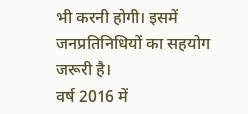भी करनी होगी। इसमें जनप्रतिनिधियों का सहयोग जरूरी है।
वर्ष 2016 में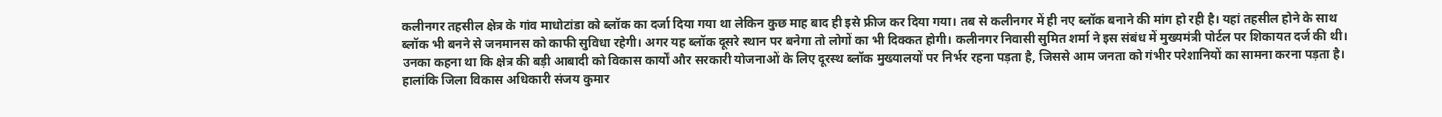कलीनगर तहसील क्षेत्र के गांव माधोटांडा को ब्लॉक का दर्जा दिया गया था लेकिन कुछ माह बाद ही इसे फ्रीज कर दिया गया। तब से कलीनगर में ही नए ब्लॉक बनाने की मांग हो रही है। यहां तहसील होने के साथ ब्लॉक भी बनने से जनमानस को काफी सुविधा रहेगी। अगर यह ब्लॉक दूसरे स्थान पर बनेगा तो लोगों का भी दिक्कत होगी। कलीनगर निवासी सुमित शर्मा ने इस संबंध में मुख्यमंत्री पोर्टल पर शिकायत दर्ज की थी। उनका कहना था कि क्षेत्र की बड़ी आबादी को विकास कार्यों और सरकारी योजनाओं के लिए दूरस्थ ब्लॉक मुख्यालयों पर निर्भर रहना पड़ता है, जिससे आम जनता को गंभीर परेशानियों का सामना करना पड़ता है। हालांकि जिला विकास अधिकारी संजय कुमार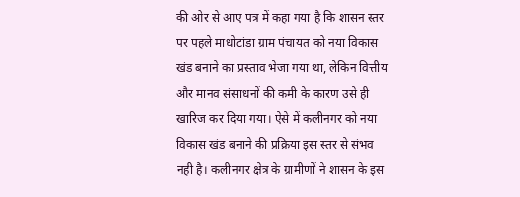की ओर से आए पत्र में कहा गया है कि शासन स्तर पर पहले माधोटांडा ग्राम पंचायत को नया विकास खंड बनाने का प्रस्ताव भेजा गया था, लेकिन वित्तीय और मानव संसाधनों की कमी के कारण उसे ही खारिज कर दिया गया। ऐसे में कलीनगर को नया विकास खंड बनाने की प्रक्रिया इस स्तर से संभव नही है। कलीनगर क्षेत्र के ग्रामीणों ने शासन के इस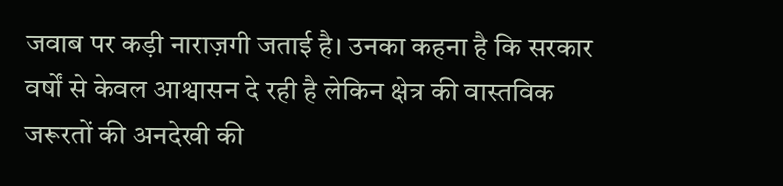जवाब पर कड़ी नाराज़गी जताई है। उनका कहना है कि सरकार वर्षों से केवल आश्वासन दे रही है लेकिन क्षेत्र की वास्तविक जरूरतों की अनदेखी की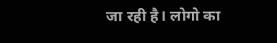जा रही है। लोगो का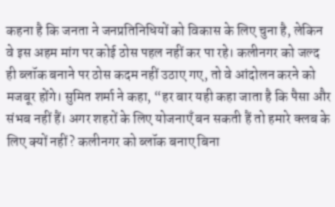कहना है कि जनता ने जनप्रतिनिधियों को विकास के लिए चुना है, लेकिन वे इस अहम मांग पर कोई ठोस पहल नहीं कर पा रहे। कलीनगर को जल्द ही ब्लॉक बनाने पर ठोस कदम नहीं उठाए गए, तो वे आंदोलन करने को मजबूर होंगे। सुमित शर्मा ने कहा, “हर बार यही कहा जाता है कि पैसा और संभब नहीं हैं। अगर शहरों के लिए योजनाएँ बन सकती हैं तो हमारे क्लब के लिए क्यों नहीं? कलीनगर को ब्लॉक बनाए बिना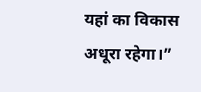यहां का विकास अधूरा रहेगा।”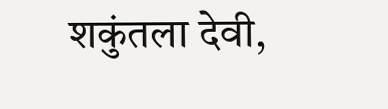शकुंतला देवी,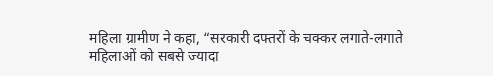महिला ग्रामीण ने कहा, “सरकारी दफ्तरों के चक्कर लगाते-लगाते महिलाओं को सबसे ज्यादा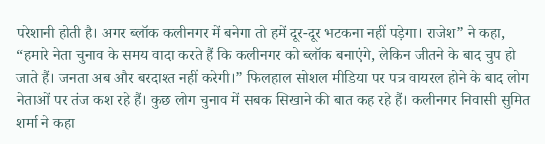परेशानी होती है। अगर ब्लॉक कलीनगर में बनेगा तो हमें दूर-दूर भटकना नहीं पड़ेगा। राजेश” ने कहा, “हमारे नेता चुनाव के समय वादा करते हैं कि कलीनगर को ब्लॉक बनाएंगे, लेकिन जीतने के बाद चुप हो जाते हैं। जनता अब और बरदाश्त नहीं करेगी।” फिलहाल सोशल मीडिया पर पत्र वायरल होने के बाद लोग नेताओं पर तंज कश रहे हैं। कुछ लोग चुनाव में सबक सिखाने की बात कह रहे हैं। कलीनगर निवासी सुमित शर्मा ने कहा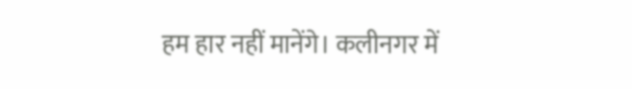हम हार नहीं मानेंगे। कलीनगर में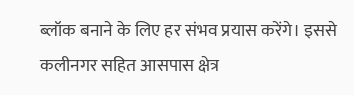ब्लॉक बनाने के लिए हर संभव प्रयास करेंगे। इससे कलीनगर सहित आसपास क्षेत्र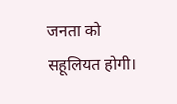जनता को सहूलियत होगी।